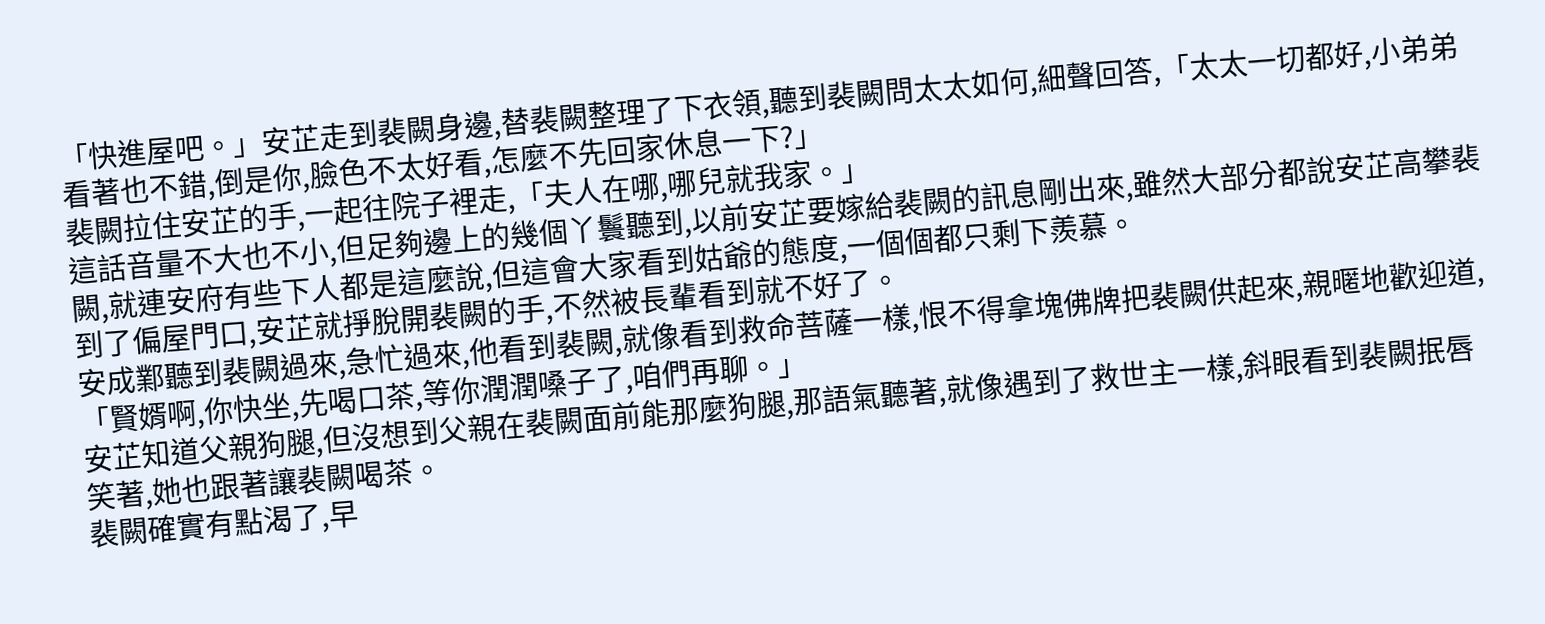「快進屋吧。」安芷走到裴闕身邊,替裴闕整理了下衣領,聽到裴闕問太太如何,細聲回答,「太太一切都好,小弟弟看著也不錯,倒是你,臉色不太好看,怎麼不先回家休息一下?」
裴闕拉住安芷的手,一起往院子裡走,「夫人在哪,哪兒就我家。」
這話音量不大也不小,但足夠邊上的幾個丫鬟聽到,以前安芷要嫁給裴闕的訊息剛出來,雖然大部分都說安芷高攀裴闕,就連安府有些下人都是這麼說,但這會大家看到姑爺的態度,一個個都只剩下羨慕。
到了偏屋門口,安芷就掙脫開裴闕的手,不然被長輩看到就不好了。
安成鄴聽到裴闕過來,急忙過來,他看到裴闕,就像看到救命菩薩一樣,恨不得拿塊佛牌把裴闕供起來,親暱地歡迎道,「賢婿啊,你快坐,先喝口茶,等你潤潤嗓子了,咱們再聊。」
安芷知道父親狗腿,但沒想到父親在裴闕面前能那麼狗腿,那語氣聽著,就像遇到了救世主一樣,斜眼看到裴闕抿唇笑著,她也跟著讓裴闕喝茶。
裴闕確實有點渴了,早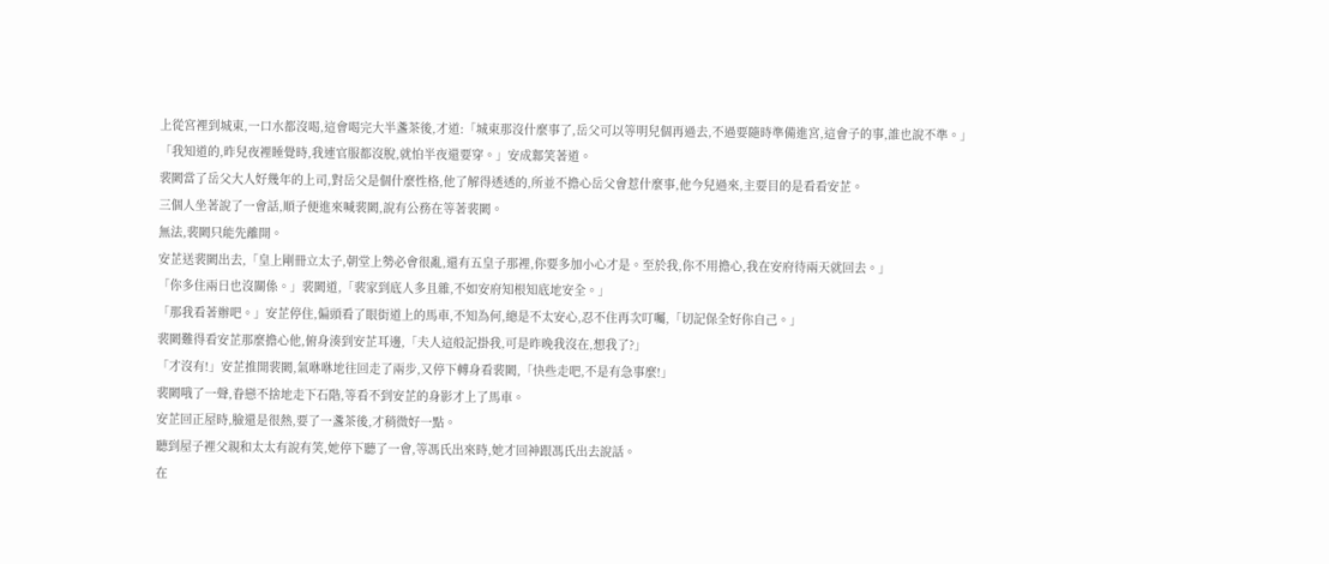上從宮裡到城東,一口水都沒喝,這會喝完大半盞茶後,才道:「城東那沒什麼事了,岳父可以等明兒個再過去,不過要隨時準備進宮,這會子的事,誰也說不準。」
「我知道的,昨兒夜裡睡覺時,我連官服都沒脫,就怕半夜還要穿。」安成鄴笑著道。
裴闕當了岳父大人好幾年的上司,對岳父是個什麼性格,他了解得透透的,所並不擔心岳父會惹什麼事,他今兒過來,主要目的是看看安芷。
三個人坐著說了一會話,順子便進來喊裴闕,說有公務在等著裴闕。
無法,裴闕只能先離開。
安芷送裴闕出去,「皇上剛冊立太子,朝堂上勢必會很亂,還有五皇子那裡,你要多加小心才是。至於我,你不用擔心,我在安府待兩天就回去。」
「你多住兩日也沒關係。」裴闕道,「裴家到底人多且雜,不如安府知根知底地安全。」
「那我看著辦吧。」安芷停住,偏頭看了眼街道上的馬車,不知為何,總是不太安心,忍不住再次叮囑,「切記保全好你自己。」
裴闕難得看安芷那麼擔心他,俯身湊到安芷耳邊,「夫人這般記掛我,可是昨晚我沒在,想我了?」
「才沒有!」安芷推開裴闕,氣咻咻地往回走了兩步,又停下轉身看裴闕,「快些走吧,不是有急事麼!」
裴闕哦了一聲,眷戀不捨地走下石階,等看不到安芷的身影才上了馬車。
安芷回正屋時,臉還是很熱,要了一盞茶後,才稍微好一點。
聽到屋子裡父親和太太有說有笑,她停下聽了一會,等馮氏出來時,她才回神跟馮氏出去說話。
在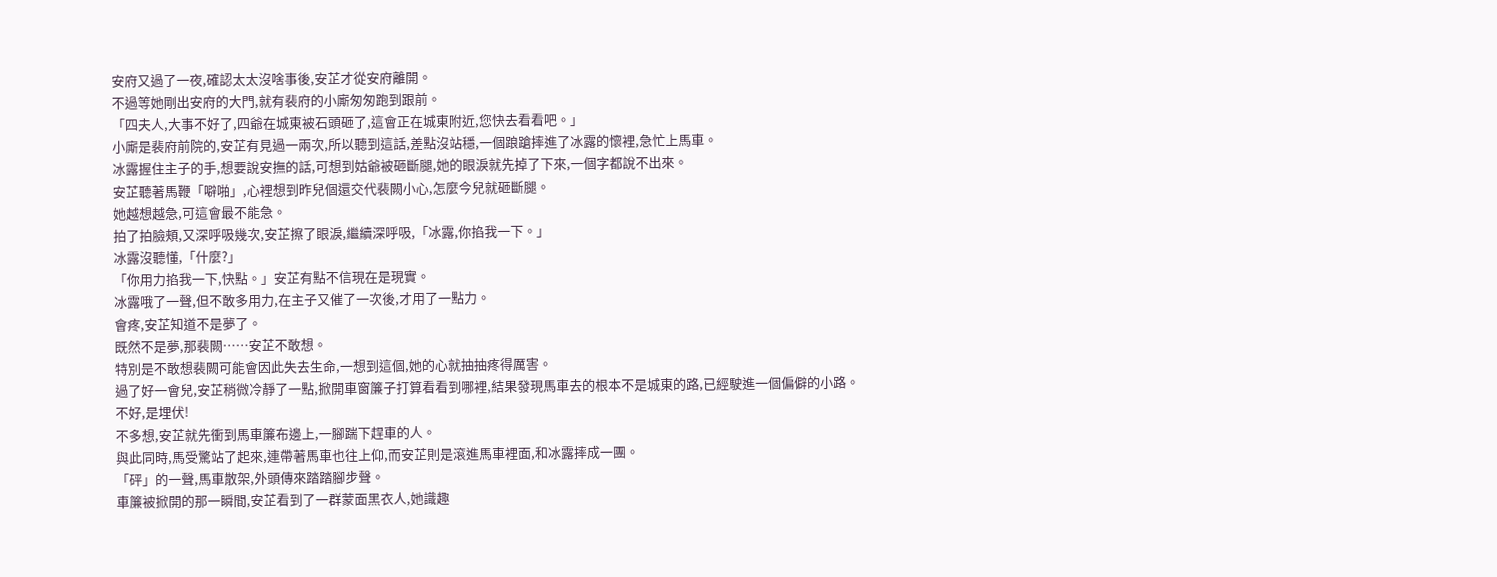安府又過了一夜,確認太太沒啥事後,安芷才從安府離開。
不過等她剛出安府的大門,就有裴府的小廝匆匆跑到跟前。
「四夫人,大事不好了,四爺在城東被石頭砸了,這會正在城東附近,您快去看看吧。」
小廝是裴府前院的,安芷有見過一兩次,所以聽到這話,差點沒站穩,一個踉蹌摔進了冰露的懷裡,急忙上馬車。
冰露握住主子的手,想要說安撫的話,可想到姑爺被砸斷腿,她的眼淚就先掉了下來,一個字都說不出來。
安芷聽著馬鞭「噼啪」,心裡想到昨兒個還交代裴闕小心,怎麼今兒就砸斷腿。
她越想越急,可這會最不能急。
拍了拍臉頰,又深呼吸幾次,安芷擦了眼淚,繼續深呼吸,「冰露,你掐我一下。」
冰露沒聽懂,「什麼?」
「你用力掐我一下,快點。」安芷有點不信現在是現實。
冰露哦了一聲,但不敢多用力,在主子又催了一次後,才用了一點力。
會疼,安芷知道不是夢了。
既然不是夢,那裴闕……安芷不敢想。
特別是不敢想裴闕可能會因此失去生命,一想到這個,她的心就抽抽疼得厲害。
過了好一會兒,安芷稍微冷靜了一點,掀開車窗簾子打算看看到哪裡,結果發現馬車去的根本不是城東的路,已經駛進一個偏僻的小路。
不好,是埋伏!
不多想,安芷就先衝到馬車簾布邊上,一腳踹下趕車的人。
與此同時,馬受驚站了起來,連帶著馬車也往上仰,而安芷則是滾進馬車裡面,和冰露摔成一團。
「砰」的一聲,馬車散架,外頭傳來踏踏腳步聲。
車簾被掀開的那一瞬間,安芷看到了一群蒙面黑衣人,她識趣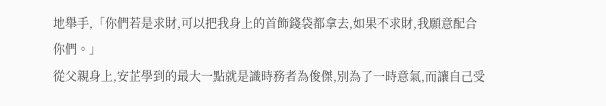地舉手,「你們若是求財,可以把我身上的首飾錢袋都拿去,如果不求財,我願意配合你們。」
從父親身上,安芷學到的最大一點就是識時務者為俊傑,別為了一時意氣,而讓自己受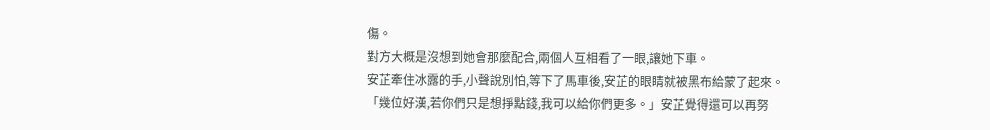傷。
對方大概是沒想到她會那麼配合,兩個人互相看了一眼,讓她下車。
安芷牽住冰露的手,小聲說別怕,等下了馬車後,安芷的眼睛就被黑布給蒙了起來。
「幾位好漢,若你們只是想掙點錢,我可以給你們更多。」安芷覺得還可以再努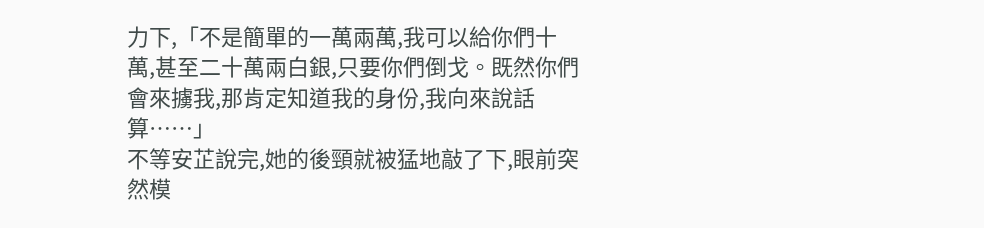力下,「不是簡單的一萬兩萬,我可以給你們十萬,甚至二十萬兩白銀,只要你們倒戈。既然你們會來擄我,那肯定知道我的身份,我向來說話算……」
不等安芷說完,她的後頸就被猛地敲了下,眼前突然模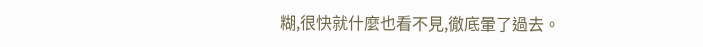糊,很快就什麼也看不見,徹底暈了過去。